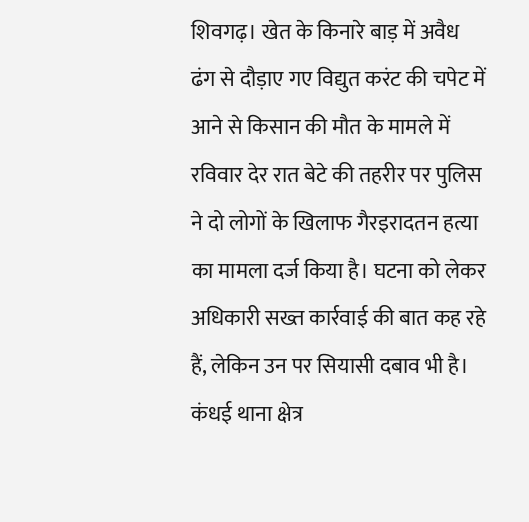शिवगढ़। खेत के किनारे बाड़ में अवैध ढंग से दौड़ाए गए विद्युत करंट की चपेट में आने से किसान की मौत के मामले में रविवार देर रात बेटे की तहरीर पर पुलिस ने दो लोगों के खिलाफ गैरइरादतन हत्या का मामला दर्ज किया है। घटना को लेकर अधिकारी सख्त कार्रवाई की बात कह रहे हैं, लेकिन उन पर सियासी दबाव भी है।
कंधई थाना क्षेत्र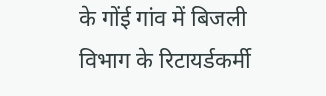के गोंई गांव में बिजली विभाग के रिटायर्डकर्मी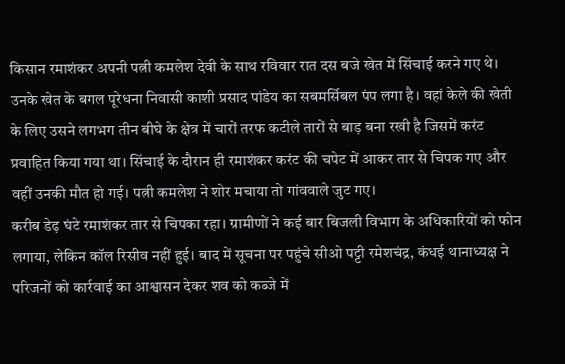किसान रमाशंकर अपनी पत्नी कमलेश देवी के साथ रविवार रात दस बजे खेत में सिंचाई करने गए थे। उनके खेत के बगल पूरेधना निवासी काशी प्रसाद पांडेय का सबमर्सिबल पंप लगा है। वहां केले की खेती के लिए उसने लगभग तीन बीघे के क्षेत्र में चारों तरफ कटीले तारों से बाड़ बना रखी है जिसमें करंट प्रवाहित किया गया था। सिंचाई के दौरान ही रमाशंकर करंट की चपेट में आकर तार से चिपक गए और वहीं उनकी मौत हो गई। पत्नी कमलेश ने शोर मचाया तो गांववाले जुट गए।
करीब डेढ़ घंटे रमाशंकर तार से चिपका रहा। ग्रामीणों ने कई बार बिजली विभाग के अधिकारियों को फोन लगाया, लेकिन कॉल रिसीव नहीं हुई। बाद में सूचना पर पहुंचे सीओ पट्टी रमेशचंद्र, कंधई थानाध्यक्ष ने परिजनों को कार्रवाई का आश्वासन देकर शव को कब्जे में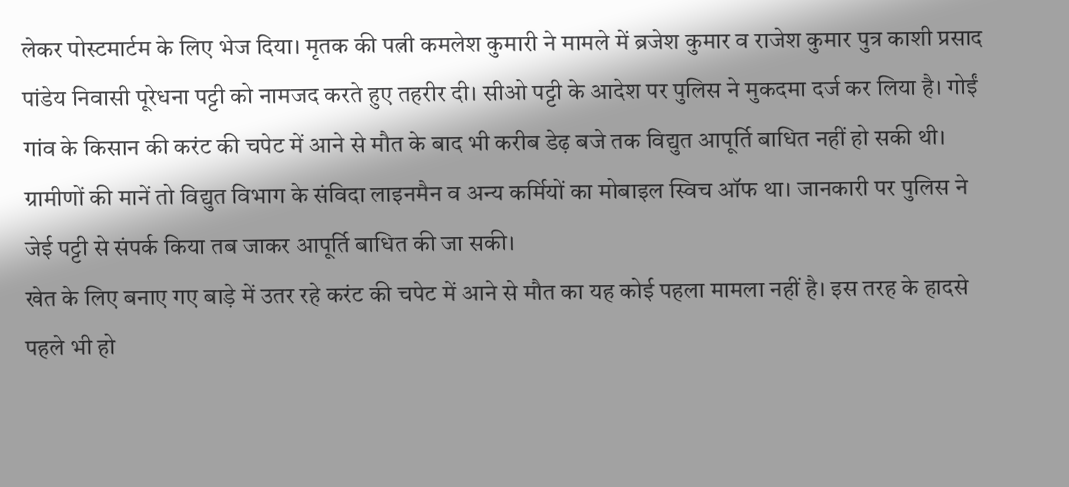लेकर पोस्टमार्टम के लिए भेज दिया। मृतक की पत्नी कमलेश कुमारी ने मामले में ब्रजेश कुमार व राजेश कुमार पुत्र काशी प्रसाद पांडेय निवासी पूरेधना पट्टी को नामजद करते हुए तहरीर दी। सीओ पट्टी के आदेश पर पुलिस ने मुकदमा दर्ज कर लिया है। गोईं गांव के किसान की करंट की चपेट में आने से मौत के बाद भी करीब डेढ़ बजे तक विद्युत आपूर्ति बाधित नहीं हो सकी थी। ग्रामीणों की मानें तो विद्युत विभाग के संविदा लाइनमैन व अन्य कर्मियों का मोबाइल स्विच ऑफ था। जानकारी पर पुलिस ने जेई पट्टी से संपर्क किया तब जाकर आपूर्ति बाधित की जा सकी।
खेत के लिए बनाए गए बाड़े में उतर रहे करंट की चपेट में आने से मौत का यह कोई पहला मामला नहीं है। इस तरह के हादसे पहले भी हो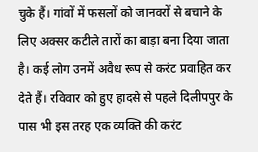चुके हैं। गांवों में फसलों को जानवरों से बचाने के लिए अक्सर कटीले तारों का बाड़ा बना दिया जाता है। कई लोग उनमें अवैध रूप से करंट प्रवाहित कर देते हैं। रविवार को हुए हादसे से पहले दिलीपपुर के पास भी इस तरह एक व्यक्ति की करंट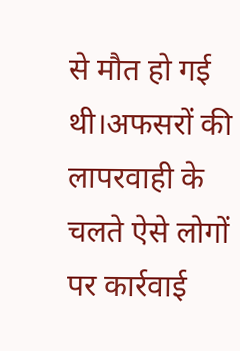से मौत हो गई थी।अफसरों की लापरवाही के चलते ऐसे लोगों पर कार्रवाई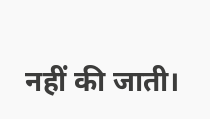नहीं की जाती।